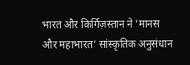भारत और किर्गिज़स्तान ने 'मानस और महाभारत' सांस्कृतिक अनुसंधान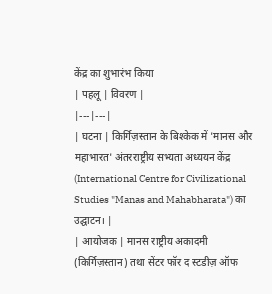केंद्र का शुभारंभ किया
| पहलू | विवरण |
|---|---|
| घटना | किर्गिज़स्तान के बिश्केक में 'मानस और महाभारत' अंतरराष्ट्रीय सभ्यता अध्ययन केंद्र (International Centre for Civilizational Studies "Manas and Mahabharata") का उद्घाटन। |
| आयोजक | मानस राष्ट्रीय अकादमी (किर्गिज़स्तान) तथा सेंटर फॉर द स्टडीज़ ऑफ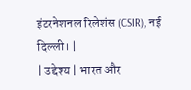इंटरनेशनल रिलेशंस (CSIR), नई दिल्ली। |
| उद्देश्य | भारत और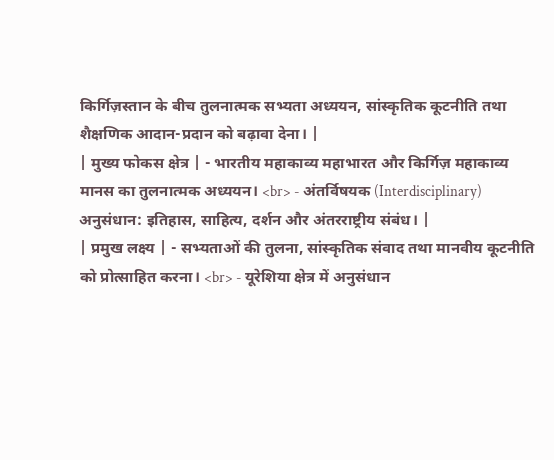किर्गिज़स्तान के बीच तुलनात्मक सभ्यता अध्ययन, सांस्कृतिक कूटनीति तथा शैक्षणिक आदान-प्रदान को बढ़ावा देना। |
| मुख्य फोकस क्षेत्र | - भारतीय महाकाव्य महाभारत और किर्गिज़ महाकाव्य मानस का तुलनात्मक अध्ययन। <br> - अंतर्विषयक (Interdisciplinary) अनुसंधान: इतिहास, साहित्य, दर्शन और अंतरराष्ट्रीय संबंध। |
| प्रमुख लक्ष्य | - सभ्यताओं की तुलना, सांस्कृतिक संवाद तथा मानवीय कूटनीति को प्रोत्साहित करना। <br> - यूरेशिया क्षेत्र में अनुसंधान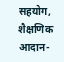सहयोग, शैक्षणिक आदान-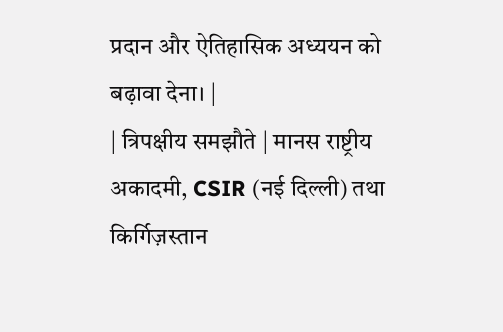प्रदान और ऐतिहासिक अध्ययन को बढ़ावा देना। |
| त्रिपक्षीय समझौते | मानस राष्ट्रीय अकादमी, CSIR (नई दिल्ली) तथा किर्गिज़स्तान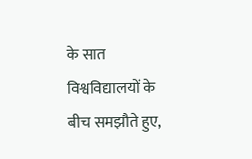के सात विश्वविद्यालयों के बीच समझौते हुए,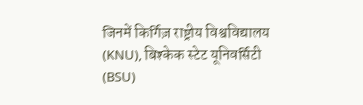जिनमें किर्गिज़ राष्ट्रीय विश्वविद्यालय (KNU), बिश्केक स्टेट यूनिवर्सिटी (BSU)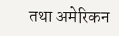तथा अमेरिकन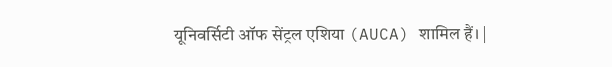यूनिवर्सिटी ऑफ सेंट्रल एशिया (AUCA) शामिल हैं। |